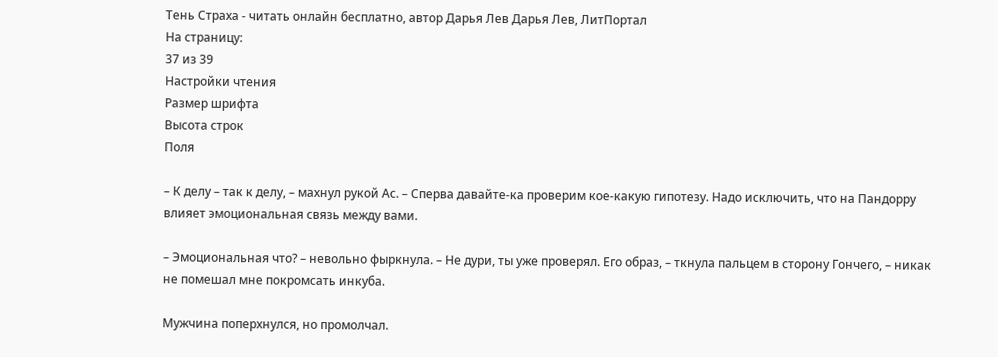Тень Страха - читать онлайн бесплатно, автор Дарья Лев Дарья Лев, ЛитПортал
На страницу:
37 из 39
Настройки чтения
Размер шрифта
Высота строк
Поля

– К делу – так к делу, – махнул рукой Ас. – Сперва давайте-ка проверим кое-какую гипотезу. Надо исключить, что на Пандорру влияет эмоциональная связь между вами.

– Эмоциональная что? – невольно фыркнула. – Не дури, ты уже проверял. Его образ, – ткнула пальцем в сторону Гончего, – никак не помешал мне покромсать инкуба.

Мужчина поперхнулся, но промолчал.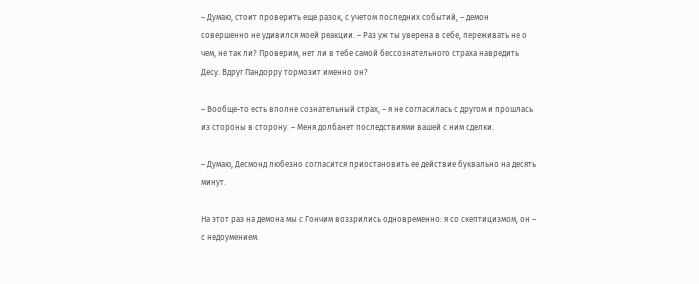– Думаю, стоит проверить еще разок, с учетом последних событий, – демон совершенно не удивился моей реакции. – Раз уж ты уверена в себе, переживать не о чем, не так ли? Проверим, нет ли в тебе самой бессознательного страха навредить Десу. Вдруг Пандорру тормозит именно он?

– Вообще-то есть вполне сознательный страх, – я не согласилась с другом и прошлась из стороны в сторону. – Меня долбанет последствиями вашей с ним сделки.

– Думаю, Десмонд любезно согласится приостановить ее действие буквально на десять минут.

На этот раз на демона мы с Гончим воззрились одновременно: я со скептицизмом, он – с недоумением.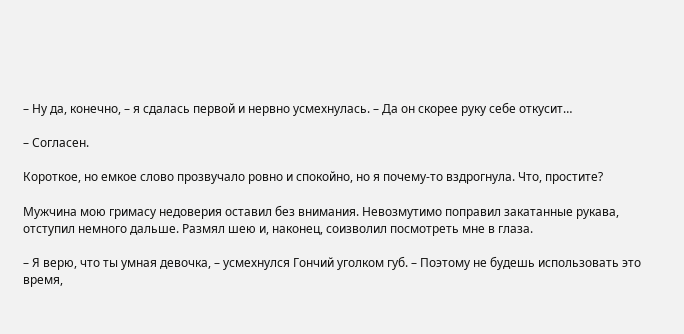– Ну да, конечно, – я сдалась первой и нервно усмехнулась. – Да он скорее руку себе откусит…

– Согласен.

Короткое, но емкое слово прозвучало ровно и спокойно, но я почему-то вздрогнула. Что, простите?

Мужчина мою гримасу недоверия оставил без внимания. Невозмутимо поправил закатанные рукава, отступил немного дальше. Размял шею и, наконец, соизволил посмотреть мне в глаза.

– Я верю, что ты умная девочка, – усмехнулся Гончий уголком губ. – Поэтому не будешь использовать это время,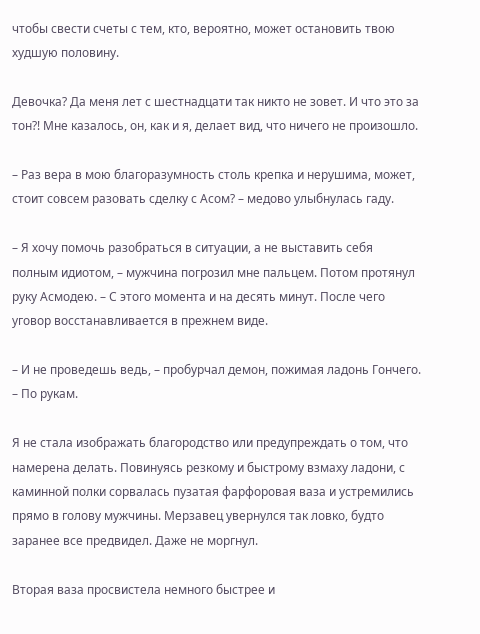чтобы свести счеты с тем, кто, вероятно, может остановить твою худшую половину.

Девочка? Да меня лет с шестнадцати так никто не зовет. И что это за тон?! Мне казалось, он, как и я, делает вид, что ничего не произошло.

– Раз вера в мою благоразумность столь крепка и нерушима, может, стоит совсем разовать сделку с Асом? – медово улыбнулась гаду.

– Я хочу помочь разобраться в ситуации, а не выставить себя полным идиотом, – мужчина погрозил мне пальцем. Потом протянул руку Асмодею. – С этого момента и на десять минут. После чего уговор восстанавливается в прежнем виде.

– И не проведешь ведь, – пробурчал демон, пожимая ладонь Гончего. – По рукам.

Я не стала изображать благородство или предупреждать о том, что намерена делать. Повинуясь резкому и быстрому взмаху ладони, с каминной полки сорвалась пузатая фарфоровая ваза и устремились прямо в голову мужчины. Мерзавец увернулся так ловко, будто заранее все предвидел. Даже не моргнул.

Вторая ваза просвистела немного быстрее и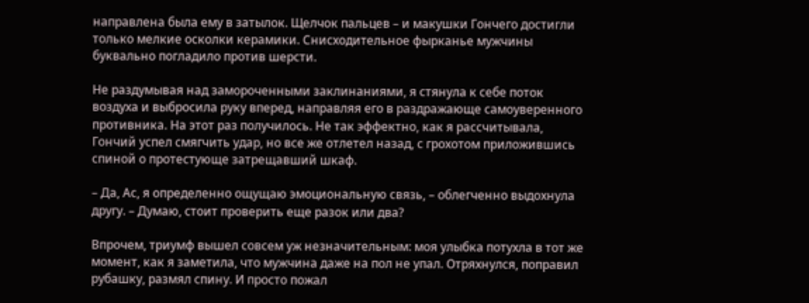направлена была ему в затылок. Щелчок пальцев – и макушки Гончего достигли только мелкие осколки керамики. Снисходительное фырканье мужчины буквально погладило против шерсти.

Не раздумывая над замороченными заклинаниями, я стянула к себе поток воздуха и выбросила руку вперед, направляя его в раздражающе самоуверенного противника. На этот раз получилось. Не так эффектно, как я рассчитывала, Гончий успел смягчить удар, но все же отлетел назад, с грохотом приложившись спиной о протестующе затрещавший шкаф.

– Да, Ас, я определенно ощущаю эмоциональную связь, – облегченно выдохнула другу. – Думаю, стоит проверить еще разок или два?

Впрочем, триумф вышел совсем уж незначительным: моя улыбка потухла в тот же момент, как я заметила, что мужчина даже на пол не упал. Отряхнулся, поправил рубашку, размял спину. И просто пожал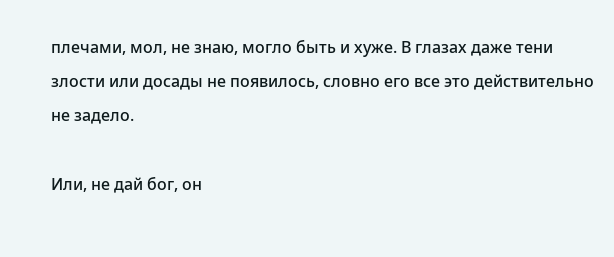плечами, мол, не знаю, могло быть и хуже. В глазах даже тени злости или досады не появилось, словно его все это действительно не задело.

Или, не дай бог, он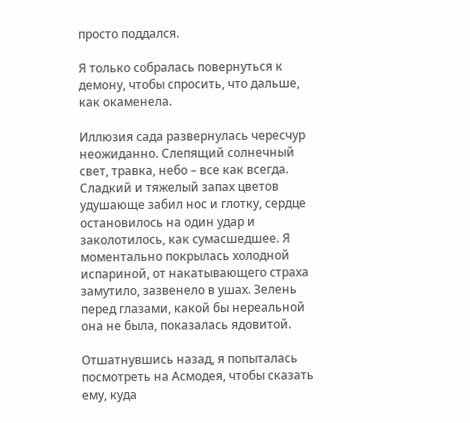просто поддался.

Я только собралась повернуться к демону, чтобы спросить, что дальше, как окаменела.

Иллюзия сада развернулась чересчур неожиданно. Слепящий солнечный свет, травка, небо – все как всегда. Сладкий и тяжелый запах цветов удушающе забил нос и глотку, сердце остановилось на один удар и заколотилось, как сумасшедшее. Я моментально покрылась холодной испариной, от накатывающего страха замутило, зазвенело в ушах. Зелень перед глазами, какой бы нереальной она не была, показалась ядовитой.

Отшатнувшись назад, я попыталась посмотреть на Асмодея, чтобы сказать ему, куда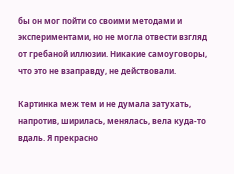бы он мог пойти со своими методами и экспериментами, но не могла отвести взгляд от гребаной иллюзии. Никакие самоуговоры, что это не взаправду, не действовали.

Картинка меж тем и не думала затухать, напротив, ширилась, менялась, вела куда-то вдаль. Я прекрасно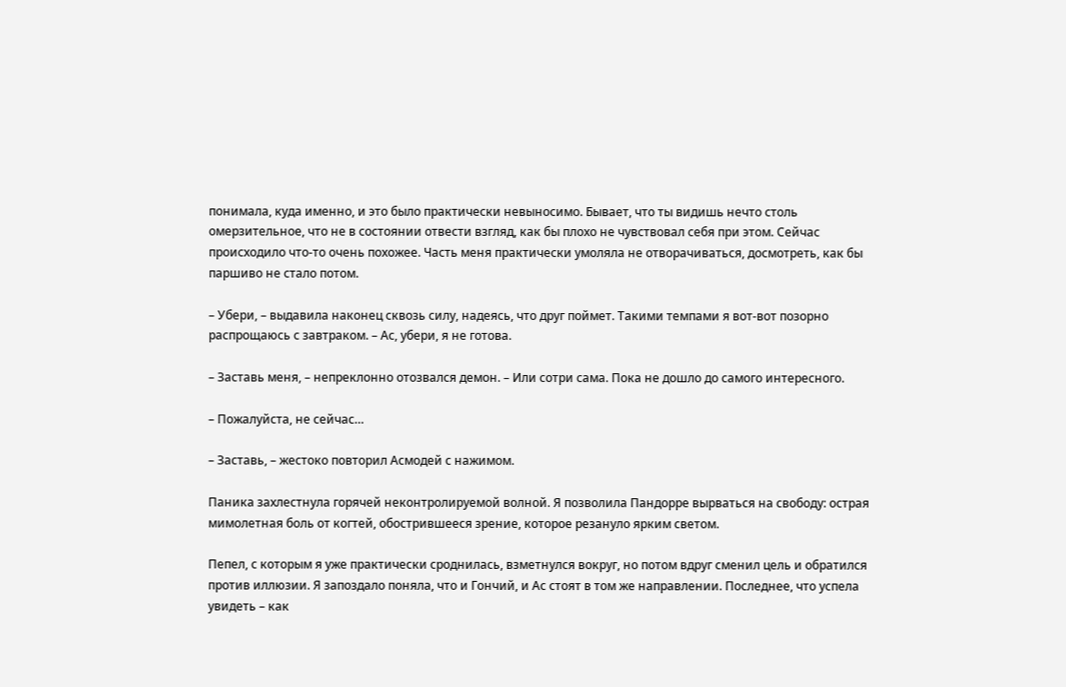понимала, куда именно, и это было практически невыносимо. Бывает, что ты видишь нечто столь омерзительное, что не в состоянии отвести взгляд, как бы плохо не чувствовал себя при этом. Сейчас происходило что-то очень похожее. Часть меня практически умоляла не отворачиваться, досмотреть, как бы паршиво не стало потом.

– Убери, – выдавила наконец сквозь силу, надеясь, что друг поймет. Такими темпами я вот-вот позорно распрощаюсь с завтраком. – Ас, убери, я не готова.

– Заставь меня, – непреклонно отозвался демон. – Или сотри сама. Пока не дошло до самого интересного.

– Пожалуйста, не сейчас…

– Заставь, – жестоко повторил Асмодей с нажимом.

Паника захлестнула горячей неконтролируемой волной. Я позволила Пандорре вырваться на свободу: острая мимолетная боль от когтей, обострившееся зрение, которое резануло ярким светом.

Пепел, с которым я уже практически сроднилась, взметнулся вокруг, но потом вдруг сменил цель и обратился против иллюзии. Я запоздало поняла, что и Гончий, и Ас стоят в том же направлении. Последнее, что успела увидеть – как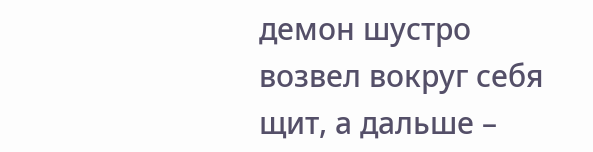демон шустро возвел вокруг себя щит, а дальше –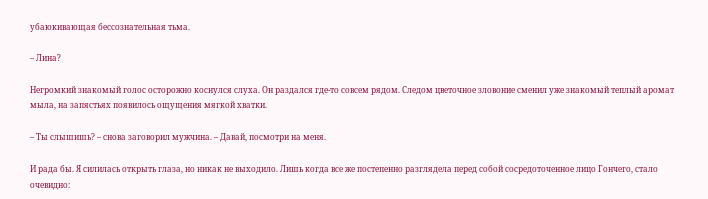убаюкивающая бессознательная тьма.

– Лина?

Негромкий знакомый голос осторожно коснулся слуха. Он раздался где-то совсем рядом. Следом цветочное зловоние сменил уже знакомый теплый аромат мыла, на запястьях появилось ощущения мягкой хватки.

– Ты слышишь? – снова заговорил мужчина. – Давай, посмотри на меня.

И рада бы. Я силилась открыть глаза, но никак не выходило. Лишь когда все же постепенно разглядела перед собой сосредоточенное лицо Гончего, стало очевидно: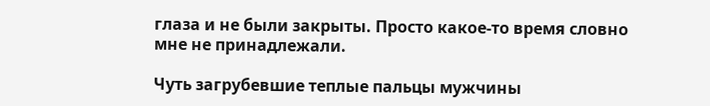глаза и не были закрыты. Просто какое-то время словно мне не принадлежали.

Чуть загрубевшие теплые пальцы мужчины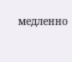медленно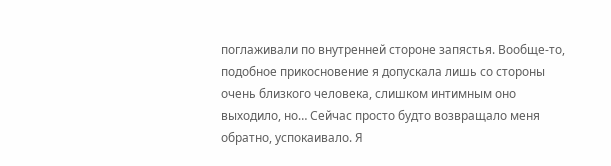поглаживали по внутренней стороне запястья. Вообще-то, подобное прикосновение я допускала лишь со стороны очень близкого человека, слишком интимным оно выходило, но… Сейчас просто будто возвращало меня обратно, успокаивало. Я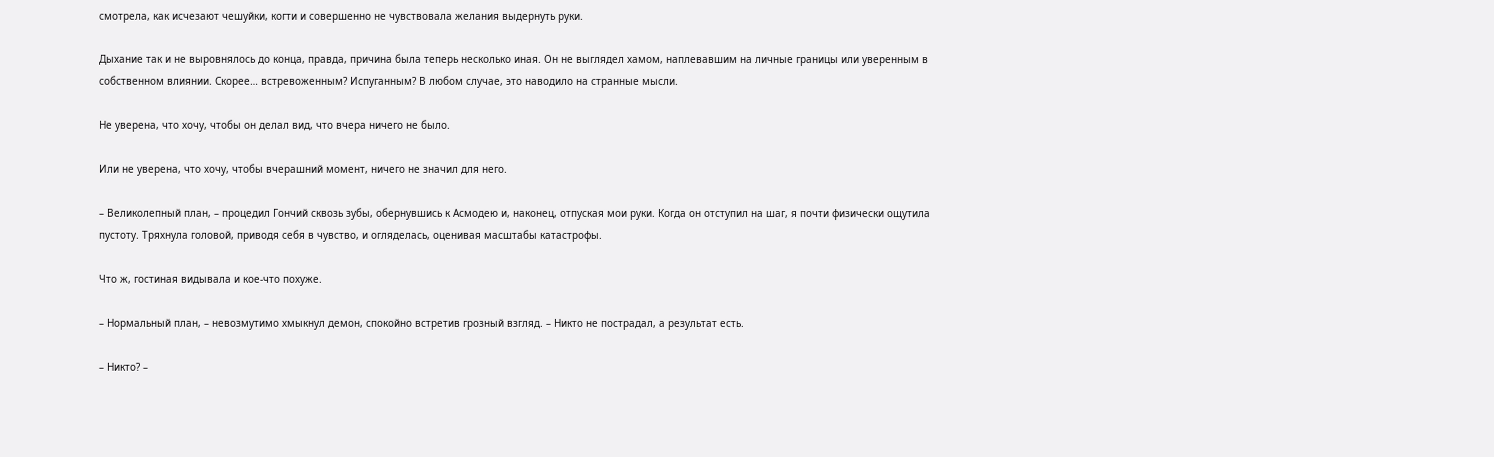смотрела, как исчезают чешуйки, когти и совершенно не чувствовала желания выдернуть руки.

Дыхание так и не выровнялось до конца, правда, причина была теперь несколько иная. Он не выглядел хамом, наплевавшим на личные границы или уверенным в собственном влиянии. Скорее… встревоженным? Испуганным? В любом случае, это наводило на странные мысли.

Не уверена, что хочу, чтобы он делал вид, что вчера ничего не было.

Или не уверена, что хочу, чтобы вчерашний момент, ничего не значил для него.

– Великолепный план, – процедил Гончий сквозь зубы, обернувшись к Асмодею и, наконец, отпуская мои руки. Когда он отступил на шаг, я почти физически ощутила пустоту. Тряхнула головой, приводя себя в чувство, и огляделась, оценивая масштабы катастрофы.

Что ж, гостиная видывала и кое-что похуже.

– Нормальный план, – невозмутимо хмыкнул демон, спокойно встретив грозный взгляд. – Никто не пострадал, а результат есть.

– Никто? –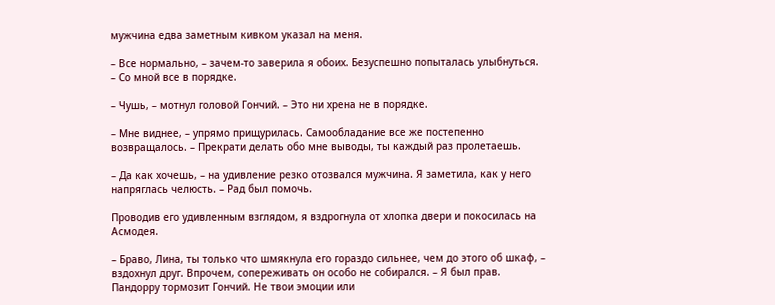мужчина едва заметным кивком указал на меня.

– Все нормально, – зачем-то заверила я обоих. Безуспешно попыталась улыбнуться. – Со мной все в порядке.

– Чушь, – мотнул головой Гончий. – Это ни хрена не в порядке.

– Мне виднее, – упрямо прищурилась. Самообладание все же постепенно возвращалось. – Прекрати делать обо мне выводы, ты каждый раз пролетаешь.

– Да как хочешь, – на удивление резко отозвался мужчина. Я заметила, как у него напряглась челюсть. – Рад был помочь.

Проводив его удивленным взглядом, я вздрогнула от хлопка двери и покосилась на Асмодея.

– Браво, Лина, ты только что шмякнула его гораздо сильнее, чем до этого об шкаф, – вздохнул друг. Впрочем, сопереживать он особо не собирался. – Я был прав. Пандорру тормозит Гончий. Не твои эмоции или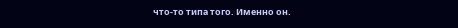что-то типа того. Именно он.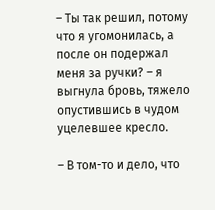– Ты так решил, потому что я угомонилась, а после он подержал меня за ручки? – я выгнула бровь, тяжело опустившись в чудом уцелевшее кресло.

– В том-то и дело, что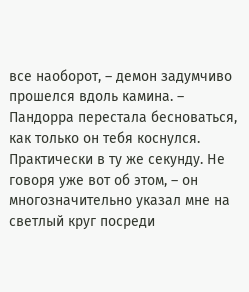все наоборот, – демон задумчиво прошелся вдоль камина. – Пандорра перестала бесноваться, как только он тебя коснулся. Практически в ту же секунду. Не говоря уже вот об этом, – он многозначительно указал мне на светлый круг посреди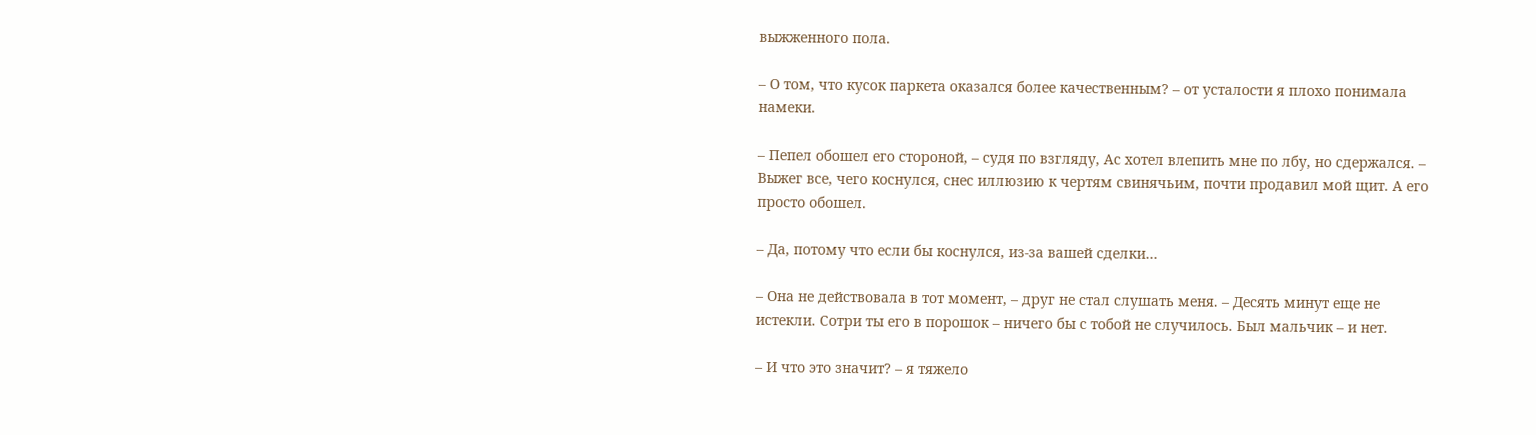выжженного пола.

– О том, что кусок паркета оказался более качественным? – от усталости я плохо понимала намеки.

– Пепел обошел его стороной, – судя по взгляду, Ас хотел влепить мне по лбу, но сдержался. – Выжег все, чего коснулся, снес иллюзию к чертям свинячьим, почти продавил мой щит. А его просто обошел.

– Да, потому что если бы коснулся, из-за вашей сделки…

– Она не действовала в тот момент, – друг не стал слушать меня. – Десять минут еще не истекли. Сотри ты его в порошок – ничего бы с тобой не случилось. Был мальчик – и нет.

– И что это значит? – я тяжело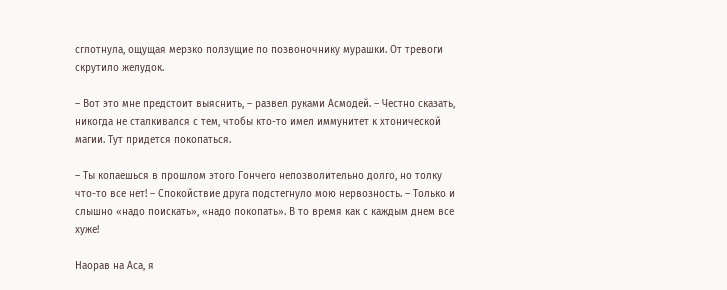сглотнула, ощущая мерзко ползущие по позвоночнику мурашки. От тревоги скрутило желудок.

– Вот это мне предстоит выяснить, – развел руками Асмодей. – Честно сказать, никогда не сталкивался с тем, чтобы кто-то имел иммунитет к хтонической магии. Тут придется покопаться.

– Ты копаешься в прошлом этого Гончего непозволительно долго, но толку что-то все нет! – Спокойствие друга подстегнуло мою нервозность. – Только и слышно «надо поискать», «надо покопать». В то время как с каждым днем все хуже!

Наорав на Аса, я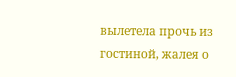вылетела прочь из гостиной, жалея о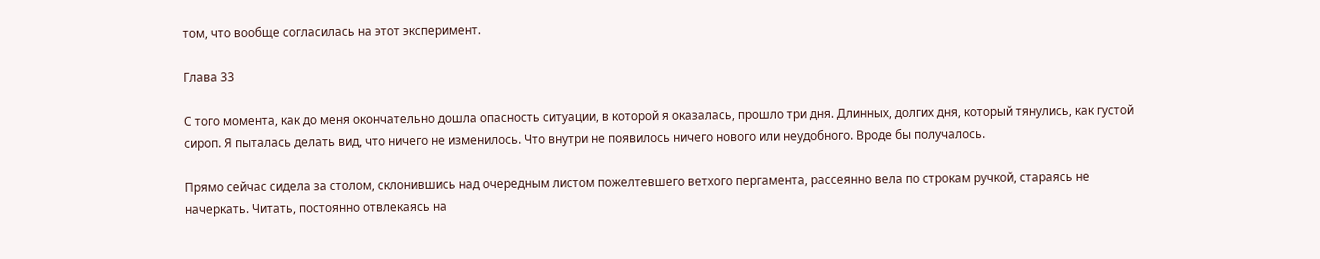том, что вообще согласилась на этот эксперимент.

Глава 33

С того момента, как до меня окончательно дошла опасность ситуации, в которой я оказалась, прошло три дня. Длинных, долгих дня, который тянулись, как густой сироп. Я пыталась делать вид, что ничего не изменилось. Что внутри не появилось ничего нового или неудобного. Вроде бы получалось.

Прямо сейчас сидела за столом, склонившись над очередным листом пожелтевшего ветхого пергамента, рассеянно вела по строкам ручкой, стараясь не начеркать. Читать, постоянно отвлекаясь на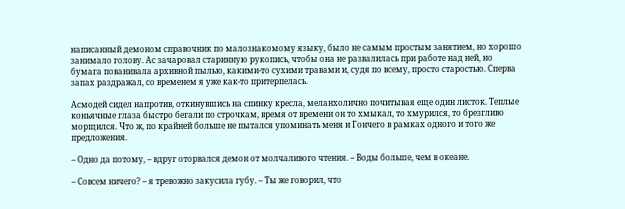написанный демоном справочник по малознакомому языку, было не самым простым занятием, но хорошо занимало голову. Ас зачаровал старинную рукопись, чтобы она не развалилась при работе над ней, но бумага пованивала архивной пылью, какими-то сухими травами и, судя по всему, просто старостью. Сперва запах раздражал, со временем я уже как-то притерпелась.

Асмодей сидел напротив, откинувшись на спинку кресла, меланхолично почитывая еще один листок. Теплые коньячные глаза быстро бегали по строчкам, время от времени он то хмыкал, то хмурился, то брезгливо морщился. Что ж, по крайней больше не пытался упоминать меня и Гончего в рамках одного и того же предложения.

– Одно да потому, – вдруг оторвался демон от молчаливого чтения. – Воды больше, чем в океане.

– Совсем ничего? – я тревожно закусила губу. – Ты же говорил, что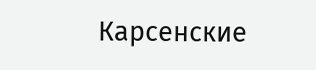Карсенские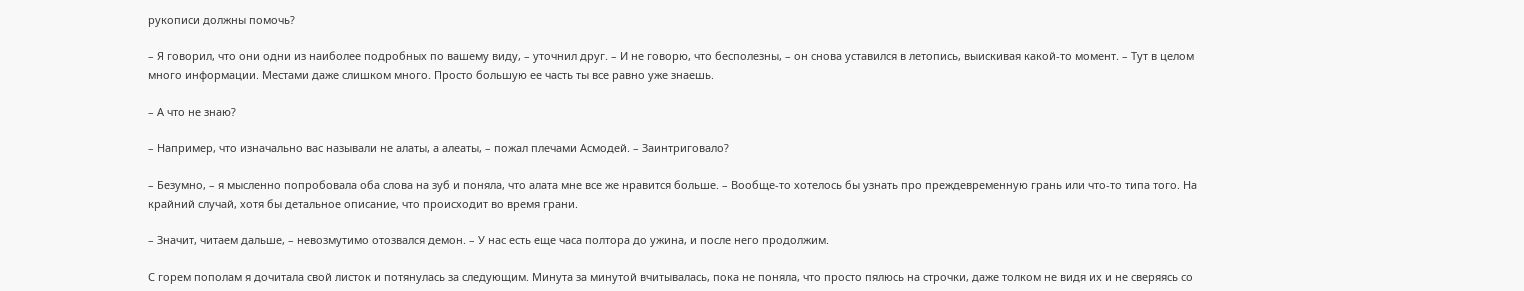рукописи должны помочь?

– Я говорил, что они одни из наиболее подробных по вашему виду, – уточнил друг. – И не говорю, что бесполезны, – он снова уставился в летопись, выискивая какой-то момент. – Тут в целом много информации. Местами даже слишком много. Просто большую ее часть ты все равно уже знаешь.

– А что не знаю?

– Например, что изначально вас называли не алаты, а алеаты, – пожал плечами Асмодей. – Заинтриговало?

– Безумно, – я мысленно попробовала оба слова на зуб и поняла, что алата мне все же нравится больше. – Вообще-то хотелось бы узнать про преждевременную грань или что-то типа того. На крайний случай, хотя бы детальное описание, что происходит во время грани.

– Значит, читаем дальше, – невозмутимо отозвался демон. – У нас есть еще часа полтора до ужина, и после него продолжим.

С горем пополам я дочитала свой листок и потянулась за следующим. Минута за минутой вчитывалась, пока не поняла, что просто пялюсь на строчки, даже толком не видя их и не сверяясь со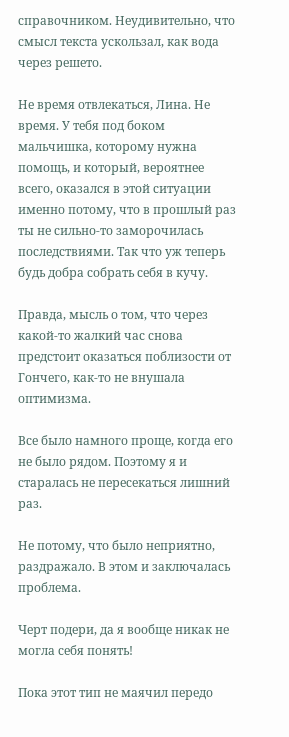справочником. Неудивительно, что смысл текста ускользал, как вода через решето.

Не время отвлекаться, Лина. Не время. У тебя под боком мальчишка, которому нужна помощь, и который, вероятнее всего, оказался в этой ситуации именно потому, что в прошлый раз ты не сильно-то заморочилась последствиями. Так что уж теперь будь добра собрать себя в кучу.

Правда, мысль о том, что через какой-то жалкий час снова предстоит оказаться поблизости от Гончего, как-то не внушала оптимизма.

Все было намного проще, когда его не было рядом. Поэтому я и старалась не пересекаться лишний раз.

Не потому, что было неприятно, раздражало. В этом и заключалась проблема.

Черт подери, да я вообще никак не могла себя понять!

Пока этот тип не маячил передо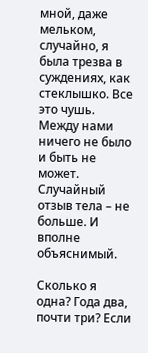мной, даже мельком, случайно, я была трезва в суждениях, как стеклышко. Все это чушь. Между нами ничего не было и быть не может. Случайный отзыв тела – не больше. И вполне объяснимый.

Сколько я одна? Года два, почти три? Если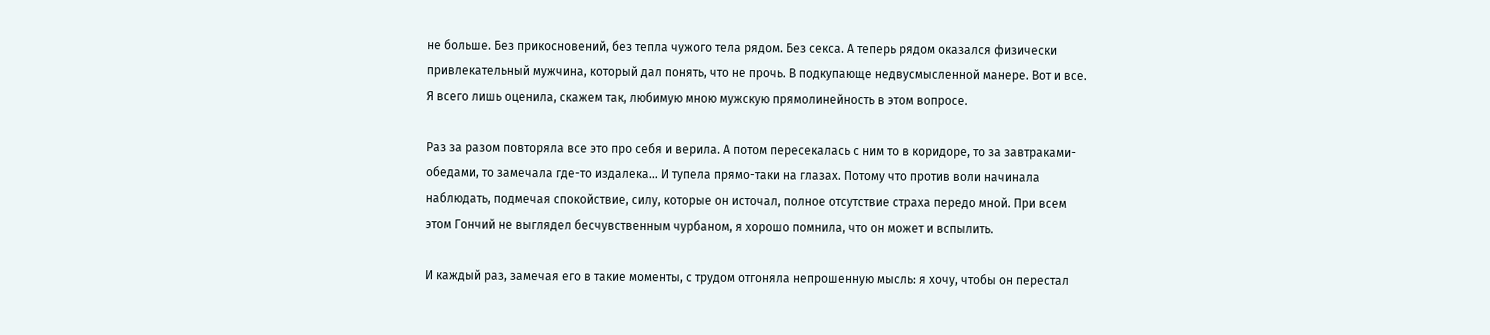не больше. Без прикосновений, без тепла чужого тела рядом. Без секса. А теперь рядом оказался физически привлекательный мужчина, который дал понять, что не прочь. В подкупающе недвусмысленной манере. Вот и все. Я всего лишь оценила, скажем так, любимую мною мужскую прямолинейность в этом вопросе.

Раз за разом повторяла все это про себя и верила. А потом пересекалась с ним то в коридоре, то за завтраками-обедами, то замечала где-то издалека… И тупела прямо-таки на глазах. Потому что против воли начинала наблюдать, подмечая спокойствие, силу, которые он источал, полное отсутствие страха передо мной. При всем этом Гончий не выглядел бесчувственным чурбаном, я хорошо помнила, что он может и вспылить.

И каждый раз, замечая его в такие моменты, с трудом отгоняла непрошенную мысль: я хочу, чтобы он перестал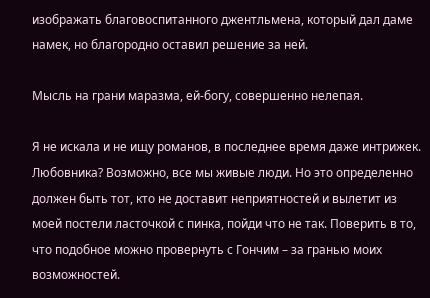изображать благовоспитанного джентльмена, который дал даме намек, но благородно оставил решение за ней.

Мысль на грани маразма, ей-богу, совершенно нелепая.

Я не искала и не ищу романов, в последнее время даже интрижек. Любовника? Возможно, все мы живые люди. Но это определенно должен быть тот, кто не доставит неприятностей и вылетит из моей постели ласточкой с пинка, пойди что не так. Поверить в то, что подобное можно провернуть с Гончим – за гранью моих возможностей.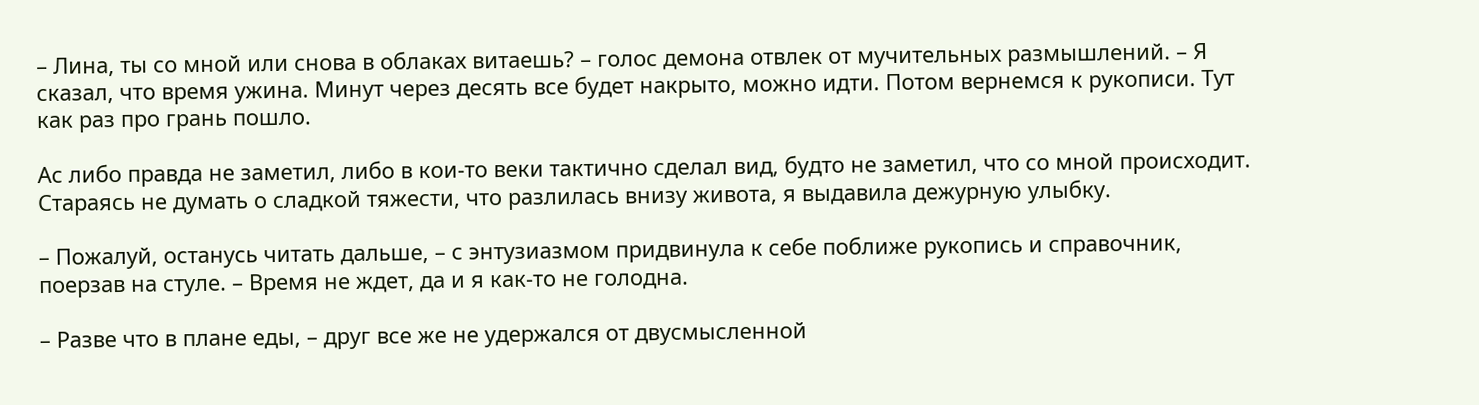– Лина, ты со мной или снова в облаках витаешь? – голос демона отвлек от мучительных размышлений. – Я сказал, что время ужина. Минут через десять все будет накрыто, можно идти. Потом вернемся к рукописи. Тут как раз про грань пошло.

Ас либо правда не заметил, либо в кои-то веки тактично сделал вид, будто не заметил, что со мной происходит. Стараясь не думать о сладкой тяжести, что разлилась внизу живота, я выдавила дежурную улыбку.

– Пожалуй, останусь читать дальше, – с энтузиазмом придвинула к себе поближе рукопись и справочник, поерзав на стуле. – Время не ждет, да и я как-то не голодна.

– Разве что в плане еды, – друг все же не удержался от двусмысленной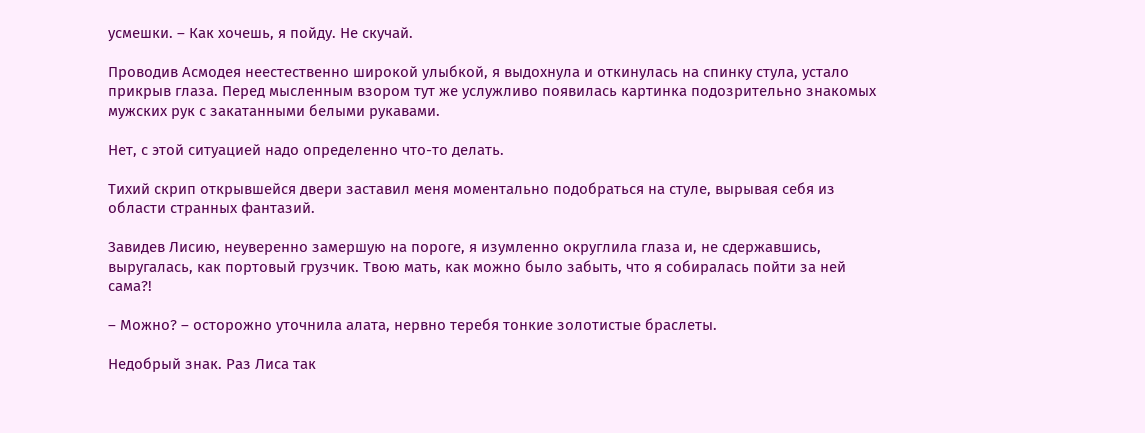усмешки. – Как хочешь, я пойду. Не скучай.

Проводив Асмодея неестественно широкой улыбкой, я выдохнула и откинулась на спинку стула, устало прикрыв глаза. Перед мысленным взором тут же услужливо появилась картинка подозрительно знакомых мужских рук с закатанными белыми рукавами.

Нет, с этой ситуацией надо определенно что-то делать.

Тихий скрип открывшейся двери заставил меня моментально подобраться на стуле, вырывая себя из области странных фантазий.

Завидев Лисию, неуверенно замершую на пороге, я изумленно округлила глаза и, не сдержавшись, выругалась, как портовый грузчик. Твою мать, как можно было забыть, что я собиралась пойти за ней сама?!

– Можно? – осторожно уточнила алата, нервно теребя тонкие золотистые браслеты.

Недобрый знак. Раз Лиса так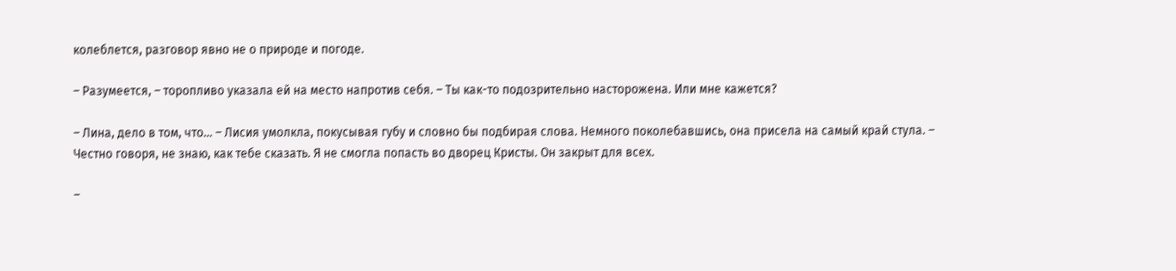колеблется, разговор явно не о природе и погоде.

– Разумеется, – торопливо указала ей на место напротив себя. – Ты как-то подозрительно насторожена. Или мне кажется?

– Лина, дело в том, что… – Лисия умолкла, покусывая губу и словно бы подбирая слова. Немного поколебавшись, она присела на самый край стула. – Честно говоря, не знаю, как тебе сказать. Я не смогла попасть во дворец Кристы. Он закрыт для всех.

–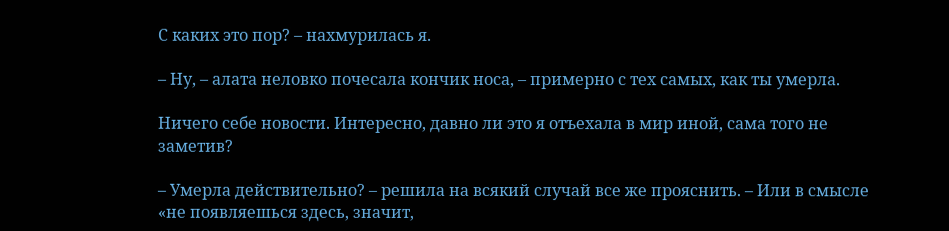С каких это пор? – нахмурилась я.

– Ну, – алата неловко почесала кончик носа, – примерно с тех самых, как ты умерла.

Ничего себе новости. Интересно, давно ли это я отъехала в мир иной, сама того не заметив?

– Умерла действительно? – решила на всякий случай все же прояснить. – Или в смысле «не появляешься здесь, значит,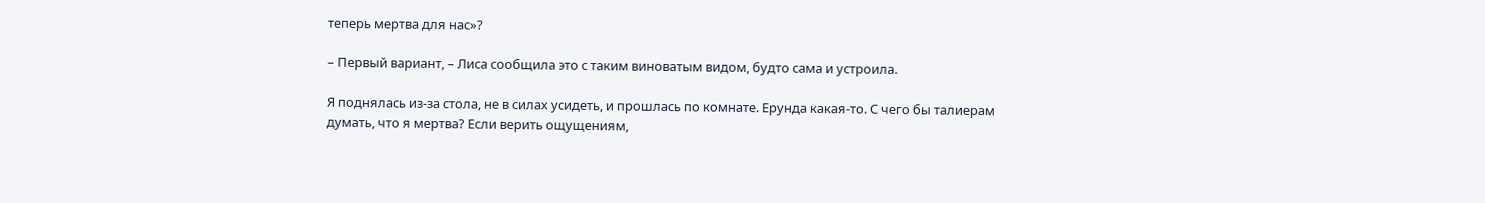теперь мертва для нас»?

– Первый вариант, – Лиса сообщила это с таким виноватым видом, будто сама и устроила.

Я поднялась из-за стола, не в силах усидеть, и прошлась по комнате. Ерунда какая-то. С чего бы талиерам думать, что я мертва? Если верить ощущениям,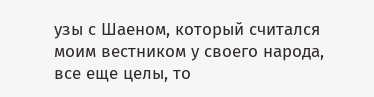узы с Шаеном, который считался моим вестником у своего народа, все еще целы, то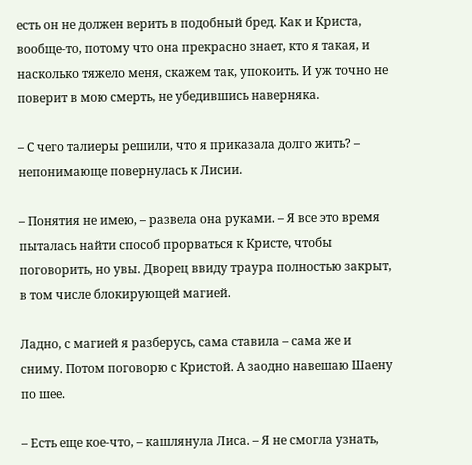есть он не должен верить в подобный бред. Как и Криста, вообще-то, потому что она прекрасно знает, кто я такая, и насколько тяжело меня, скажем так, упокоить. И уж точно не поверит в мою смерть, не убедившись наверняка.

– С чего талиеры решили, что я приказала долго жить? – непонимающе повернулась к Лисии.

– Понятия не имею, – развела она руками. – Я все это время пыталась найти способ прорваться к Кристе, чтобы поговорить, но увы. Дворец ввиду траура полностью закрыт, в том числе блокирующей магией.

Ладно, с магией я разберусь, сама ставила – сама же и сниму. Потом поговорю с Кристой. А заодно навешаю Шаену по шее.

– Есть еще кое-что, – кашлянула Лиса. – Я не смогла узнать,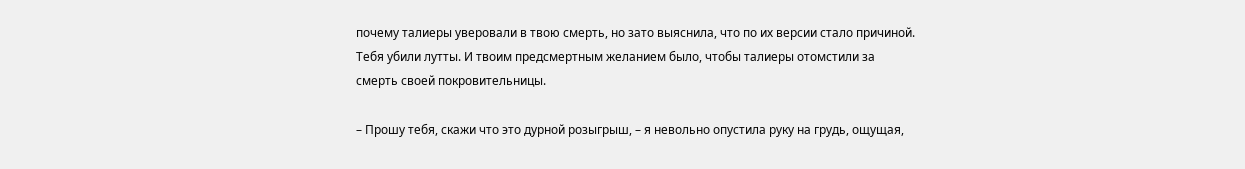почему талиеры уверовали в твою смерть, но зато выяснила, что по их версии стало причиной. Тебя убили лутты. И твоим предсмертным желанием было, чтобы талиеры отомстили за смерть своей покровительницы.

– Прошу тебя, скажи что это дурной розыгрыш, – я невольно опустила руку на грудь, ощущая,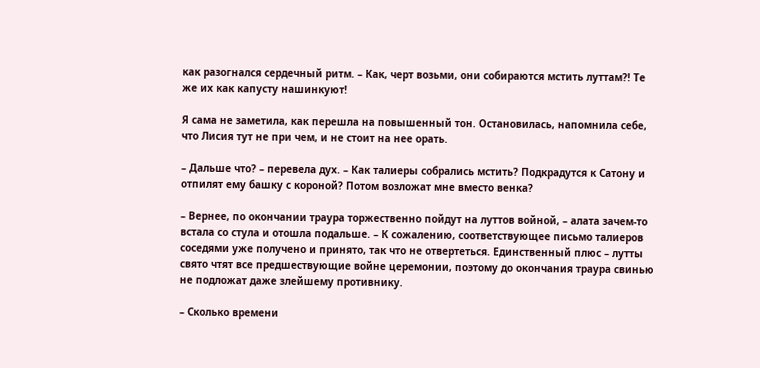как разогнался сердечный ритм. – Как, черт возьми, они собираются мстить луттам?! Те же их как капусту нашинкуют!

Я сама не заметила, как перешла на повышенный тон. Остановилась, напомнила себе, что Лисия тут не при чем, и не стоит на нее орать.

– Дальше что? – перевела дух. – Как талиеры собрались мстить? Подкрадутся к Сатону и отпилят ему башку с короной? Потом возложат мне вместо венка?

– Вернее, по окончании траура торжественно пойдут на луттов войной, – алата зачем-то встала со стула и отошла подальше. – К сожалению, соответствующее письмо талиеров соседями уже получено и принято, так что не отвертеться. Единственный плюс – лутты свято чтят все предшествующие войне церемонии, поэтому до окончания траура свинью не подложат даже злейшему противнику.

– Сколько времени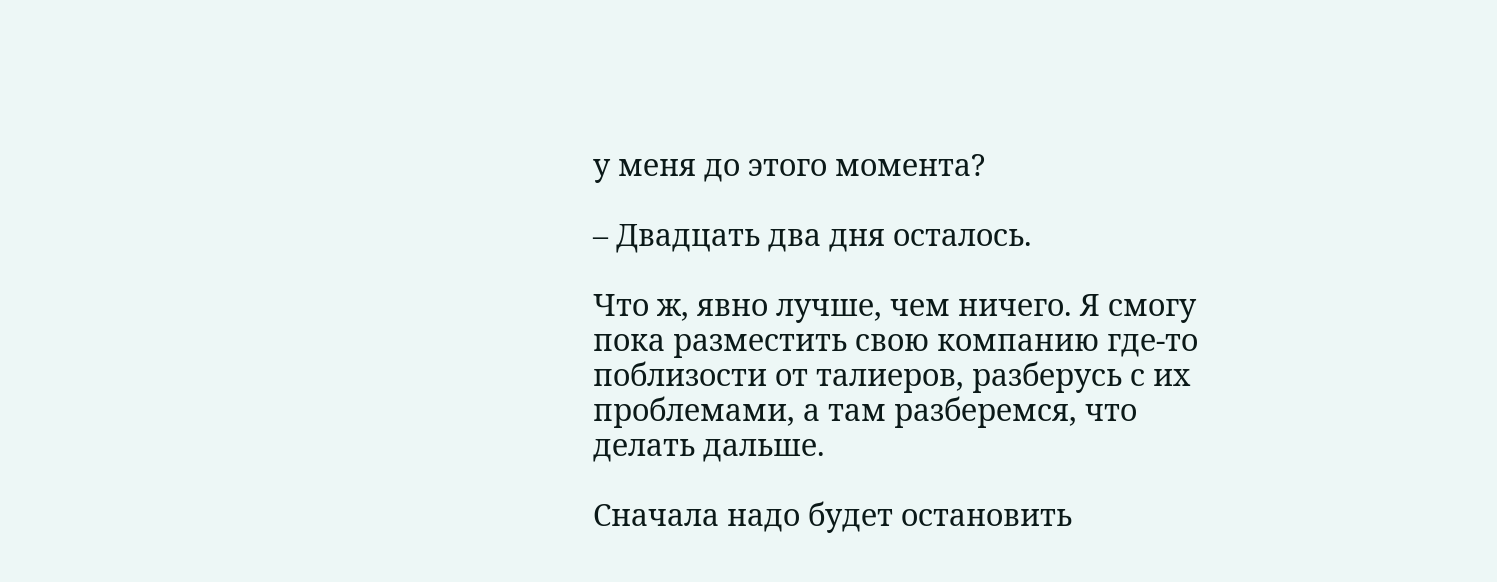у меня до этого момента?

– Двадцать два дня осталось.

Что ж, явно лучше, чем ничего. Я смогу пока разместить свою компанию где-то поблизости от талиеров, разберусь с их проблемами, а там разберемся, что делать дальше.

Сначала надо будет остановить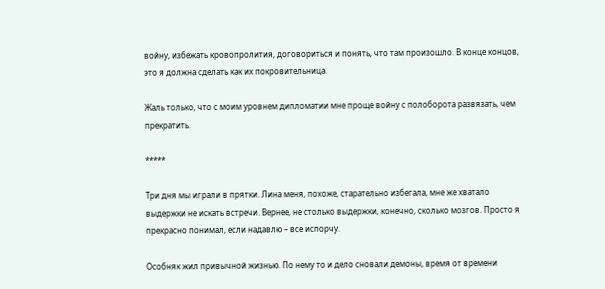войну, избежать кровопролития, договориться и понять, что там произошло. В конце концов, это я должна сделать как их покровительница.

Жаль только, что с моим уровнем дипломатии мне проще войну с полоборота развязать, чем прекратить.

*****

Три дня мы играли в прятки. Лина меня, похоже, старательно избегала, мне же хватало выдержки не искать встречи. Вернее, не столько выдержки, конечно, сколько мозгов. Просто я прекрасно понимал, если надавлю – все испорчу.

Особняк жил привычной жизнью. По нему то и дело сновали демоны, время от времени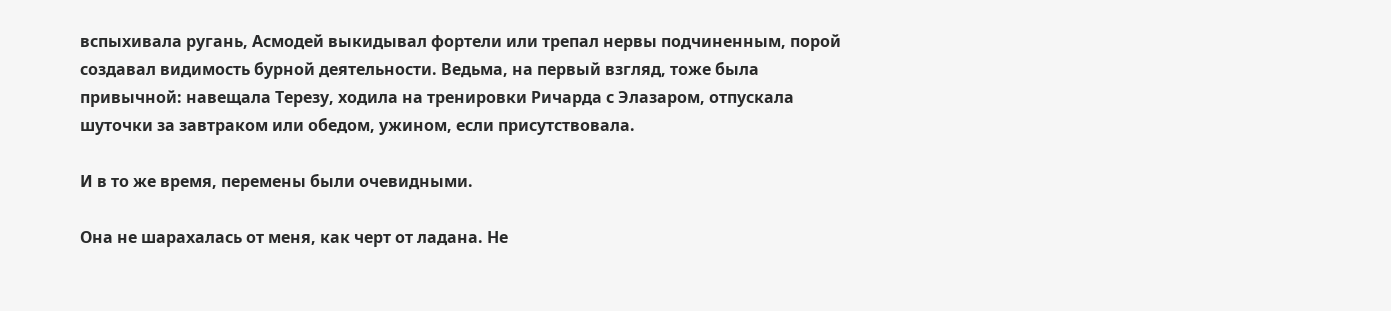вспыхивала ругань, Асмодей выкидывал фортели или трепал нервы подчиненным, порой создавал видимость бурной деятельности. Ведьма, на первый взгляд, тоже была привычной: навещала Терезу, ходила на тренировки Ричарда с Элазаром, отпускала шуточки за завтраком или обедом, ужином, если присутствовала.

И в то же время, перемены были очевидными.

Она не шарахалась от меня, как черт от ладана. Не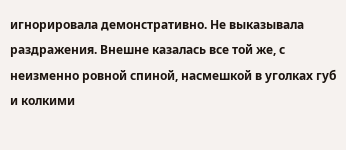игнорировала демонстративно. Не выказывала раздражения. Внешне казалась все той же, с неизменно ровной спиной, насмешкой в уголках губ и колкими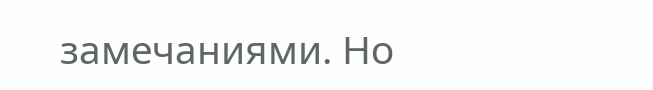замечаниями. Но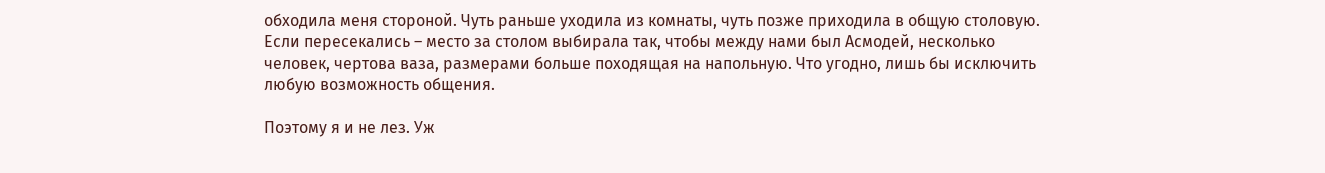обходила меня стороной. Чуть раньше уходила из комнаты, чуть позже приходила в общую столовую. Если пересекались – место за столом выбирала так, чтобы между нами был Асмодей, несколько человек, чертова ваза, размерами больше походящая на напольную. Что угодно, лишь бы исключить любую возможность общения.

Поэтому я и не лез. Уж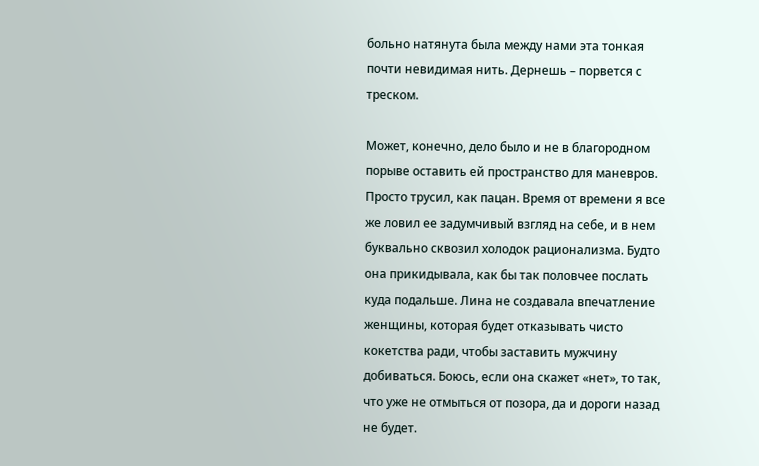больно натянута была между нами эта тонкая почти невидимая нить. Дернешь – порвется с треском.

Может, конечно, дело было и не в благородном порыве оставить ей пространство для маневров. Просто трусил, как пацан. Время от времени я все же ловил ее задумчивый взгляд на себе, и в нем буквально сквозил холодок рационализма. Будто она прикидывала, как бы так половчее послать куда подальше. Лина не создавала впечатление женщины, которая будет отказывать чисто кокетства ради, чтобы заставить мужчину добиваться. Боюсь, если она скажет «нет», то так, что уже не отмыться от позора, да и дороги назад не будет.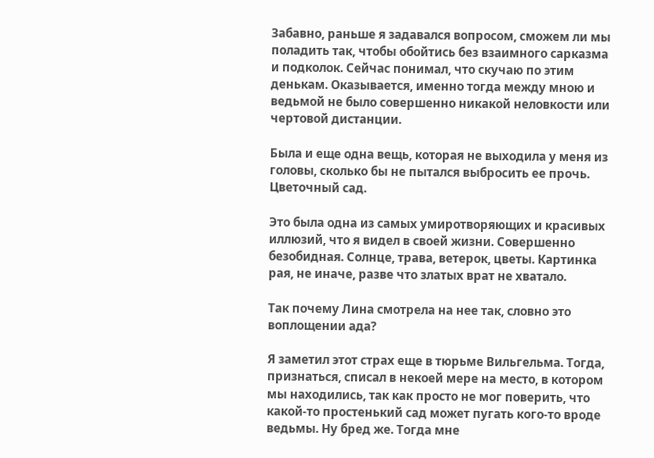Забавно, раньше я задавался вопросом, сможем ли мы поладить так, чтобы обойтись без взаимного сарказма и подколок. Сейчас понимал, что скучаю по этим денькам. Оказывается, именно тогда между мною и ведьмой не было совершенно никакой неловкости или чертовой дистанции.

Была и еще одна вещь, которая не выходила у меня из головы, сколько бы не пытался выбросить ее прочь. Цветочный сад.

Это была одна из самых умиротворяющих и красивых иллюзий, что я видел в своей жизни. Совершенно безобидная. Солнце, трава, ветерок, цветы. Картинка рая, не иначе, разве что златых врат не хватало.

Так почему Лина смотрела на нее так, словно это воплощении ада?

Я заметил этот страх еще в тюрьме Вильгельма. Тогда, признаться, списал в некоей мере на место, в котором мы находились, так как просто не мог поверить, что какой-то простенький сад может пугать кого-то вроде ведьмы. Ну бред же. Тогда мне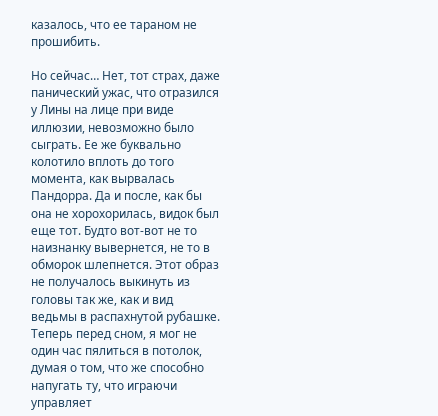казалось, что ее тараном не прошибить.

Но сейчас… Нет, тот страх, даже панический ужас, что отразился у Лины на лице при виде иллюзии, невозможно было сыграть. Ее же буквально колотило вплоть до того момента, как вырвалась Пандорра. Да и после, как бы она не хорохорилась, видок был еще тот. Будто вот-вот не то наизнанку вывернется, не то в обморок шлепнется. Этот образ не получалось выкинуть из головы так же, как и вид ведьмы в распахнутой рубашке. Теперь перед сном, я мог не один час пялиться в потолок, думая о том, что же способно напугать ту, что играючи управляет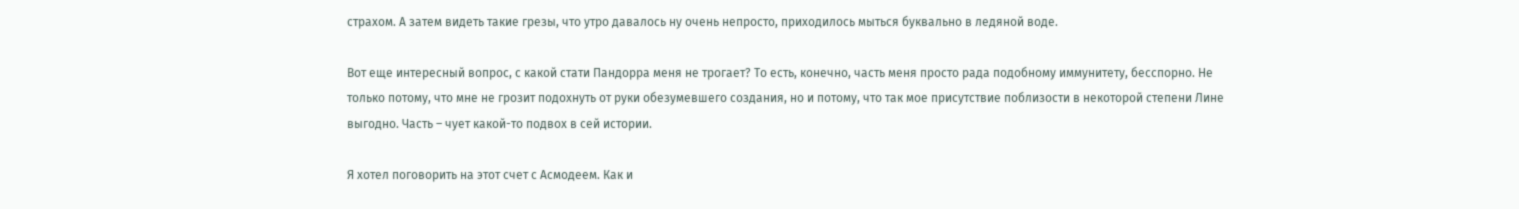страхом. А затем видеть такие грезы, что утро давалось ну очень непросто, приходилось мыться буквально в ледяной воде.

Вот еще интересный вопрос, с какой стати Пандорра меня не трогает? То есть, конечно, часть меня просто рада подобному иммунитету, бесспорно. Не только потому, что мне не грозит подохнуть от руки обезумевшего создания, но и потому, что так мое присутствие поблизости в некоторой степени Лине выгодно. Часть – чует какой-то подвох в сей истории.

Я хотел поговорить на этот счет с Асмодеем. Как и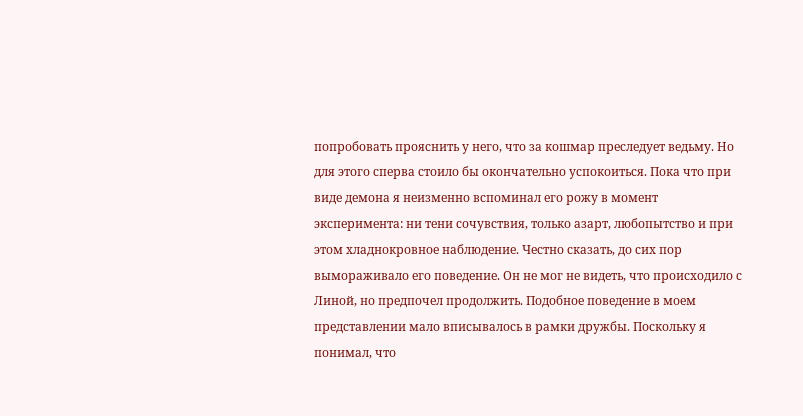попробовать прояснить у него, что за кошмар преследует ведьму. Но для этого сперва стоило бы окончательно успокоиться. Пока что при виде демона я неизменно вспоминал его рожу в момент эксперимента: ни тени сочувствия, только азарт, любопытство и при этом хладнокровное наблюдение. Честно сказать, до сих пор вымораживало его поведение. Он не мог не видеть, что происходило с Линой, но предпочел продолжить. Подобное поведение в моем представлении мало вписывалось в рамки дружбы. Поскольку я понимал, что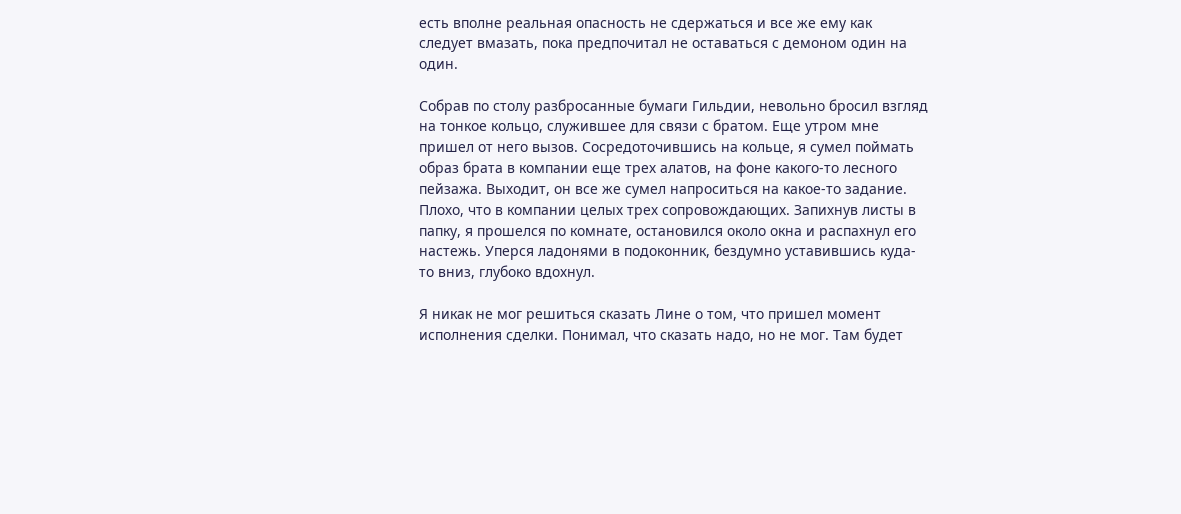есть вполне реальная опасность не сдержаться и все же ему как следует вмазать, пока предпочитал не оставаться с демоном один на один.

Собрав по столу разбросанные бумаги Гильдии, невольно бросил взгляд на тонкое кольцо, служившее для связи с братом. Еще утром мне пришел от него вызов. Сосредоточившись на кольце, я сумел поймать образ брата в компании еще трех алатов, на фоне какого-то лесного пейзажа. Выходит, он все же сумел напроситься на какое-то задание. Плохо, что в компании целых трех сопровождающих. Запихнув листы в папку, я прошелся по комнате, остановился около окна и распахнул его настежь. Уперся ладонями в подоконник, бездумно уставившись куда-то вниз, глубоко вдохнул.

Я никак не мог решиться сказать Лине о том, что пришел момент исполнения сделки. Понимал, что сказать надо, но не мог. Там будет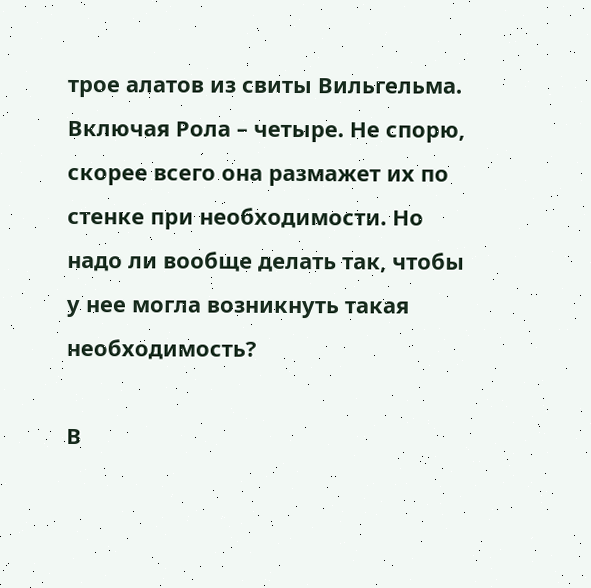трое алатов из свиты Вильгельма. Включая Рола – четыре. Не спорю, скорее всего она размажет их по стенке при необходимости. Но надо ли вообще делать так, чтобы у нее могла возникнуть такая необходимость?

В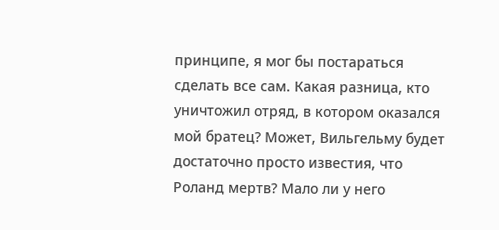принципе, я мог бы постараться сделать все сам. Какая разница, кто уничтожил отряд, в котором оказался мой братец? Может, Вильгельму будет достаточно просто известия, что Роланд мертв? Мало ли у него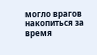могло врагов накопиться за время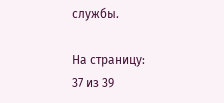службы.

На страницу:
37 из 39